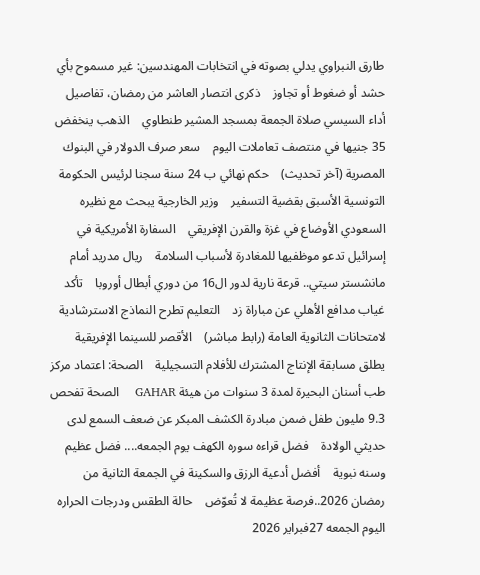طارق النبراوي يدلي بصوته في انتخابات المهندسين: غير مسموح بأي حشد أو ضغوط أو تجاوز    ذكرى انتصار العاشر من رمضان، تفاصيل أداء السيسي صلاة الجمعة بمسجد المشير طنطاوي    الذهب ينخفض 35 جنيها في منتصف تعاملات اليوم    سعر صرف الدولار في البنوك المصرية (آخر تحديث)    حكم نهائي ب 24 سنة سجنا لرئيس الحكومة التونسية الأسبق بقضية التسفير    وزير الخارجية يبحث مع نظيره السعودي الأوضاع في غزة والقرن الإفريقي    السفارة الأمريكية في إسرائيل تدعو موظفيها للمغادرة لأسباب السلامة    ريال مدريد أمام مانشستر سيتي.. قرعة نارية لدور ال16 من دوري أبطال أوروبا    تأكد غياب مدافع الأهلي عن مباراة زد    التعليم تطرح النماذج الاسترشادية لامتحانات الثانوية العامة (رابط مباشر)    الأقصر للسينما الإفريقية يطلق مسابقة الإنتاج المشترك للأفلام التسجيلية    الصحة: اعتماد مركز طب أسنان البحيرة لمدة 3 سنوات من هيئة GAHAR    الصحة تفحص 9.3 مليون طفل ضمن مبادرة الكشف المبكر عن ضعف السمع لدى حديثي الولادة    فضل قراءه سوره الكهف يوم الجمعه.... فضل عظيم وسنه نبوية    أفضل أدعية الرزق والسكينة في الجمعة الثانية من رمضان 2026..فرصة عظيمة لا تُعوّض    حالة الطقس ودرجات الحراره اليوم الجمعه 27فبراير 2026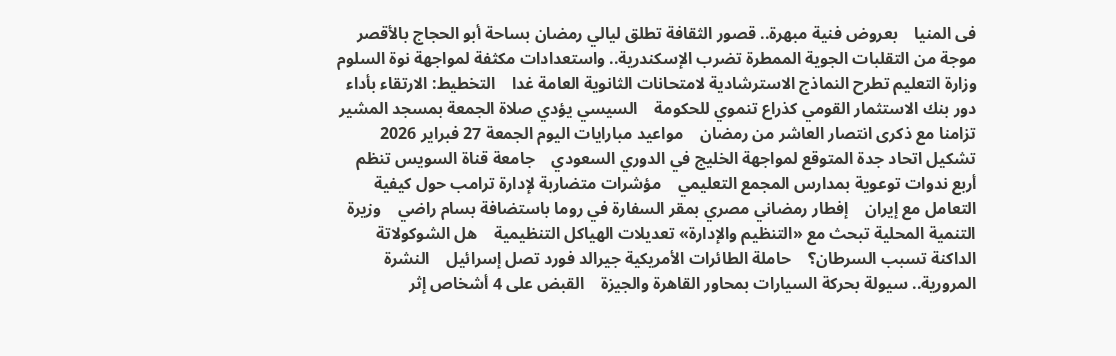فى المنيا    بعروض فنية مبهرة.. قصور الثقافة تطلق ليالي رمضان بساحة أبو الحجاج بالأقصر    موجة من التقلبات الجوية الممطرة تضرب الإسكندرية.. واستعدادات مكثفة لمواجهة نوة السلوم    وزارة التعليم تطرح النماذج الاسترشادية لامتحانات الثانوية العامة غدا    التخطيط: الارتقاء بأداء دور بنك الاستثمار القومي كذراع تنموي للحكومة    السيسي يؤدي صلاة الجمعة بمسجد المشير تزامنا مع ذكرى انتصار العاشر من رمضان    مواعيد مبارايات اليوم الجمعة 27 فبراير 2026    تشكيل اتحاد جدة المتوقع لمواجهة الخليج في الدوري السعودي    جامعة قناة السويس تنظم أربع ندوات توعوية بمدارس المجمع التعليمي    مؤشرات متضاربة لإدارة ترامب حول كيفية التعامل مع إيران    إفطار رمضاني مصري بمقر السفارة في روما باستضافة بسام راضي    وزيرة التنمية المحلية تبحث مع «التنظيم والإدارة» تعديلات الهياكل التنظيمية    هل الشوكولاتة الداكنة تسبب السرطان؟    حاملة الطائرات الأمريكية جيرالد فورد تصل إسرائيل    النشرة المرورية.. سيولة بحركة السيارات بمحاور القاهرة والجيزة    القبض على 4 أشخاص إثر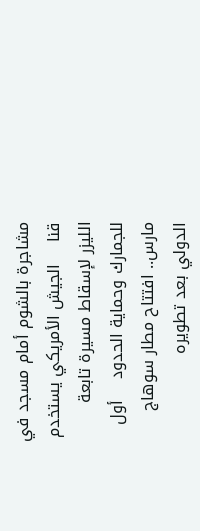مشاجرة بالشوم أمام مسجد في قنا    الجيش الأمريكي يستخدم الليزر لإسقاط مسيرة تابعة للجمارك وحماية الحدود    أول مارس.. افتتاح مطار سوهاج الدولي بعد تطويره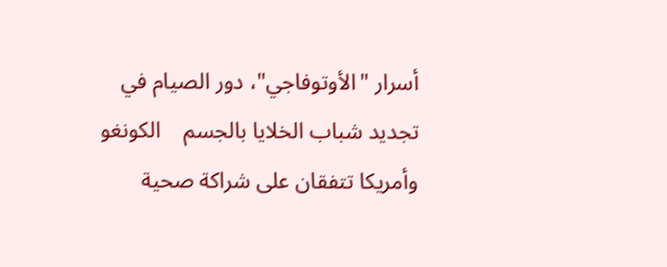أسرار "الأوتوفاجي"، دور الصيام في تجديد شباب الخلايا بالجسم    الكونغو وأمريكا تتفقان على شراكة صحية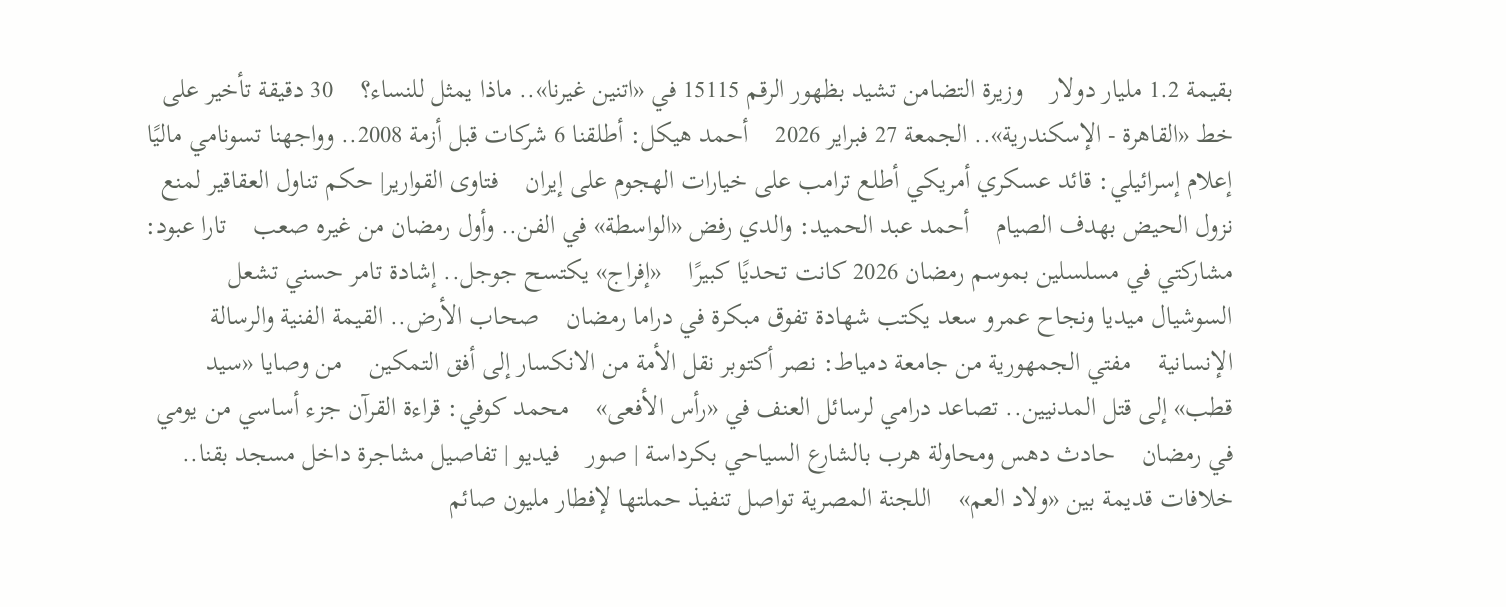بقيمة 1.2 مليار دولار    وزيرة التضامن تشيد بظهور الرقم 15115 في «اتنين غيرنا».. ماذا يمثل للنساء؟    30 دقيقة تأخير على خط «القاهرة - الإسكندرية».. الجمعة 27 فبراير 2026    أحمد هيكل: أطلقنا 6 شركات قبل أزمة 2008.. وواجهنا تسونامي ماليًا    إعلام إسرائيلي: قائد عسكري أمريكي أطلع ترامب على خيارات الهجوم على إيران    فتاوى القوارير| حكم تناول العقاقير لمنع نزول الحيض بهدف الصيام    أحمد عبد الحميد: والدي رفض «الواسطة» في الفن.. وأول رمضان من غيره صعب    تارا عبود: مشاركتي في مسلسلين بموسم رمضان 2026 كانت تحديًا كبيرًا    «إفراج» يكتسح جوجل.. إشادة تامر حسني تشعل السوشيال ميديا ونجاح عمرو سعد يكتب شهادة تفوق مبكرة في دراما رمضان    صحاب الأرض.. القيمة الفنية والرسالة الإنسانية    مفتي الجمهورية من جامعة دمياط: نصر أكتوبر نقل الأمة من الانكسار إلى أفق التمكين    من وصايا «سيد قطب» إلى قتل المدنيين.. تصاعد درامي لرسائل العنف في «رأس الأفعى»    محمد كوفي: قراءة القرآن جزء أساسي من يومي في رمضان    حادث دهس ومحاولة هرب بالشارع السياحي بكرداسة | صور    فيديو | تفاصيل مشاجرة داخل مسجد بقنا.. خلافات قديمة بين «ولاد العم»    اللجنة المصرية تواصل تنفيذ حملتها لإفطار مليون صائم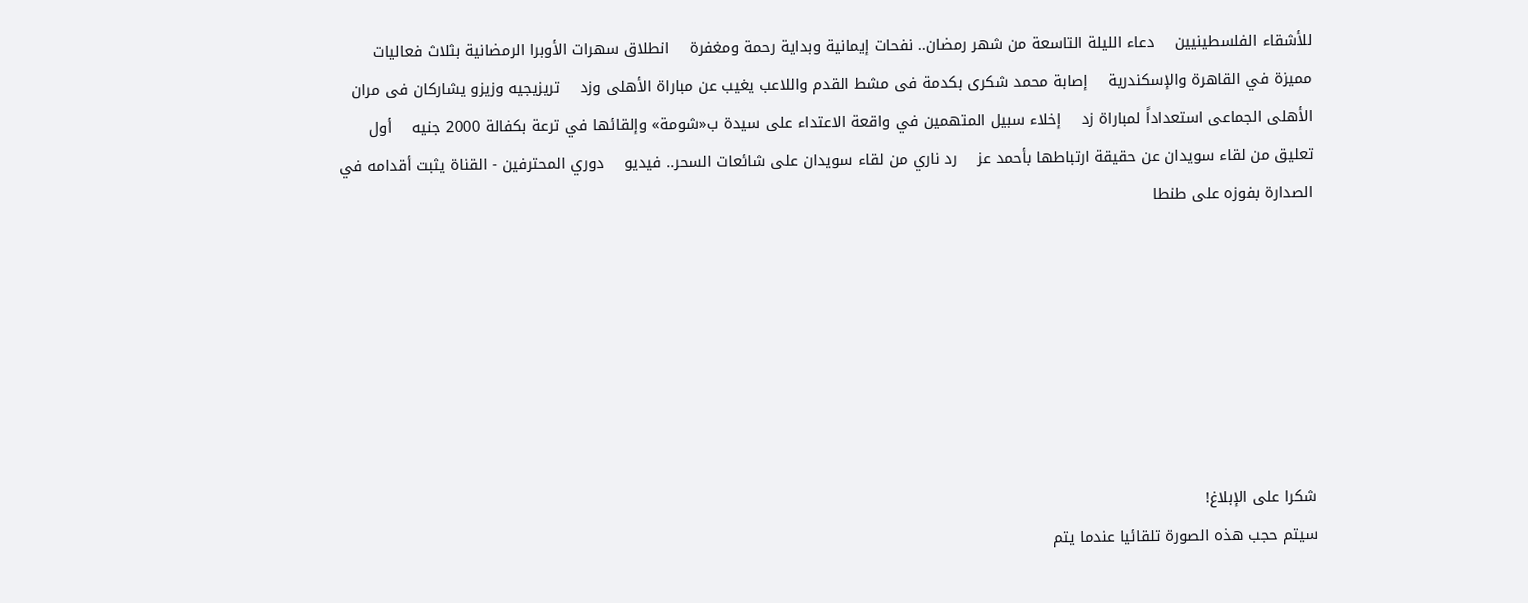للأشقاء الفلسطينيين    دعاء الليلة التاسعة من شهر رمضان.. نفحات إيمانية وبداية رحمة ومغفرة    انطلاق سهرات الأوبرا الرمضانية بثلاث فعاليات مميزة في القاهرة والإسكندرية    إصابة محمد شكرى بكدمة فى مشط القدم واللاعب يغيب عن مباراة الأهلى وزد    تريزيجيه وزيزو يشاركان فى مران الأهلى الجماعى استعداداً لمباراة زد    إخلاء سبيل المتهمين في واقعة الاعتداء على سيدة ب«شومة» وإلقائها في ترعة بكفالة 2000 جنيه    أول تعليق من لقاء سويدان عن حقيقة ارتباطها بأحمد عز    رد ناري من لقاء سويدان على شائعات السحر.. فيديو    دوري المحترفين - القناة يثبت أقدامه في الصدارة بفوزه على طنطا







شكرا على الإبلاغ!
سيتم حجب هذه الصورة تلقائيا عندما يتم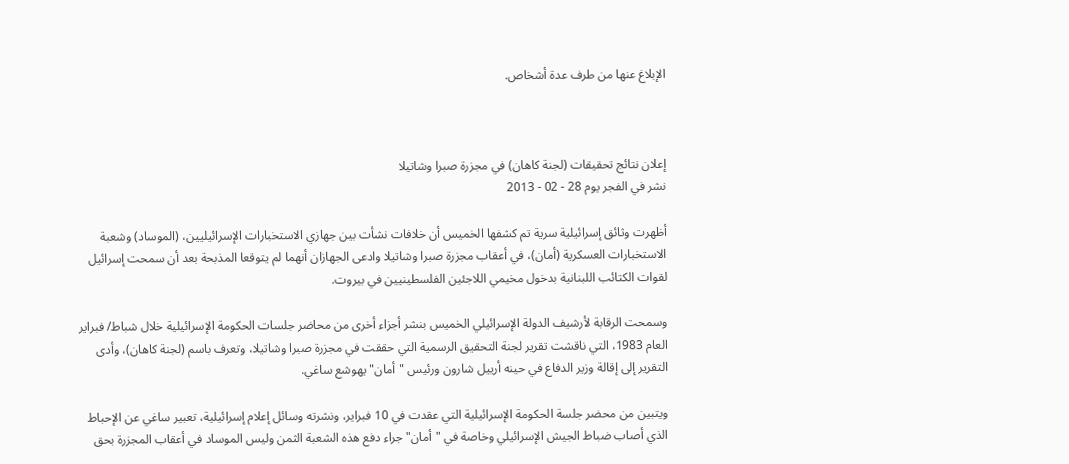الإبلاغ عنها من طرف عدة أشخاص.



إعلان نتائج تحقيقات (لجنة كاهان) في مجزرة صبرا وشاتيلا
نشر في الفجر يوم 28 - 02 - 2013

أظهرت وثائق إسرائيلية سرية تم كشفها الخميس أن خلافات نشأت بين جهازي الاستخبارات الإسرائيليين، (الموساد) وشعبة الاستخبارات العسكرية (أمان)، في أعقاب مجزرة صبرا وشاتيلا وادعى الجهازان أنهما لم يتوقعا المذبحة بعد أن سمحت إسرائيل لقوات الكتائب اللبنانية بدخول مخيمي اللاجئين الفلسطينيين في بيروت.

وسمحت الرقابة لأرشيف الدولة الإسرائيلي الخميس بنشر أجزاء أخرى من محاضر جلسات الحكومة الإسرائيلية خلال شباط/ فبراير العام 1983، التي ناقشت تقرير لجنة التحقيق الرسمية التي حققت في مجزرة صبرا وشاتيلا، وتعرف باسم (لجنة كاهان)، وأدى التقرير إلى إقالة وزير الدفاع في حينه أرييل شارون ورئيس "أمان" يهوشع ساغي.

ويتبين من محضر جلسة الحكومة الإسرائيلية التي عقدت في 10 فبراير، ونشرته وسائل إعلام إسرائيلية، تعبير ساغي عن الإحباط الذي أصاب ضباط الجيش الإسرائيلي وخاصة في "أمان" جراء دفع هذه الشعبة الثمن وليس الموساد في أعقاب المجزرة بحق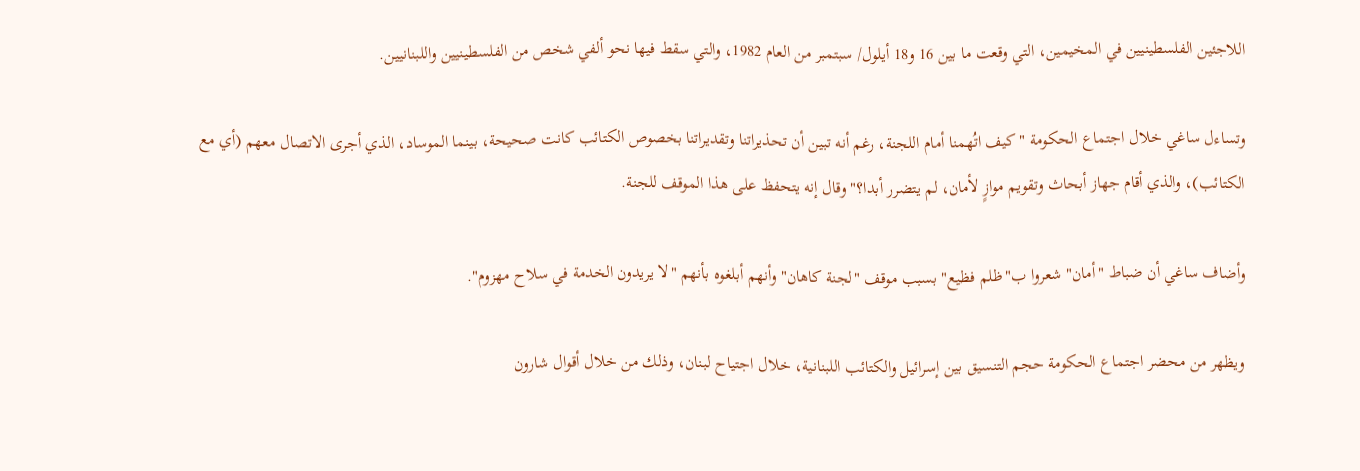اللاجئين الفلسطينيين في المخيمين، التي وقعت ما بين 16 و18 أيلول/ سبتمبر من العام 1982، والتي سقط فيها نحو ألفي شخص من الفلسطينيين واللبنانيين.

وتساءل ساغي خلال اجتماع الحكومة "كيف اتُهمنا أمام اللجنة، رغم أنه تبين أن تحذيراتنا وتقديراتنا بخصوص الكتائب كانت صحيحة، بينما الموساد، الذي أجرى الاتصال معهم (أي مع الكتائب)، والذي أقام جهاز أبحاث وتقويم موازٍ لأمان، لم يتضرر أبدا؟" وقال إنه يتحفظ على هذا الموقف للجنة.

وأضاف ساغي أن ضباط "أمان" شعروا ب"ظلم فظيع" بسبب موقف "لجنة كاهان" وأنهم أبلغوه بأنهم "لا يريدون الخدمة في سلاح مهزوم".

ويظهر من محضر اجتماع الحكومة حجم التنسيق بين إسرائيل والكتائب اللبنانية، خلال اجتياح لبنان، وذلك من خلال أقوال شارون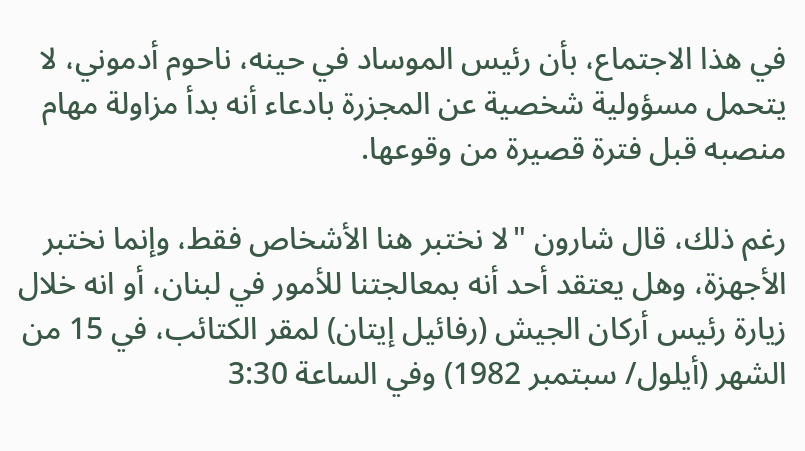في هذا الاجتماع، بأن رئيس الموساد في حينه، ناحوم أدموني، لا يتحمل مسؤولية شخصية عن المجزرة بادعاء أنه بدأ مزاولة مهام منصبه قبل فترة قصيرة من وقوعها.

رغم ذلك، قال شارون "لا نختبر هنا الأشخاص فقط، وإنما نختبر الأجهزة، وهل يعتقد أحد أنه بمعالجتنا للأمور في لبنان، أو انه خلال زيارة رئيس أركان الجيش (رفائيل إيتان) لمقر الكتائب، في 15 من الشهر (أيلول/ سبتمبر 1982) وفي الساعة 3:30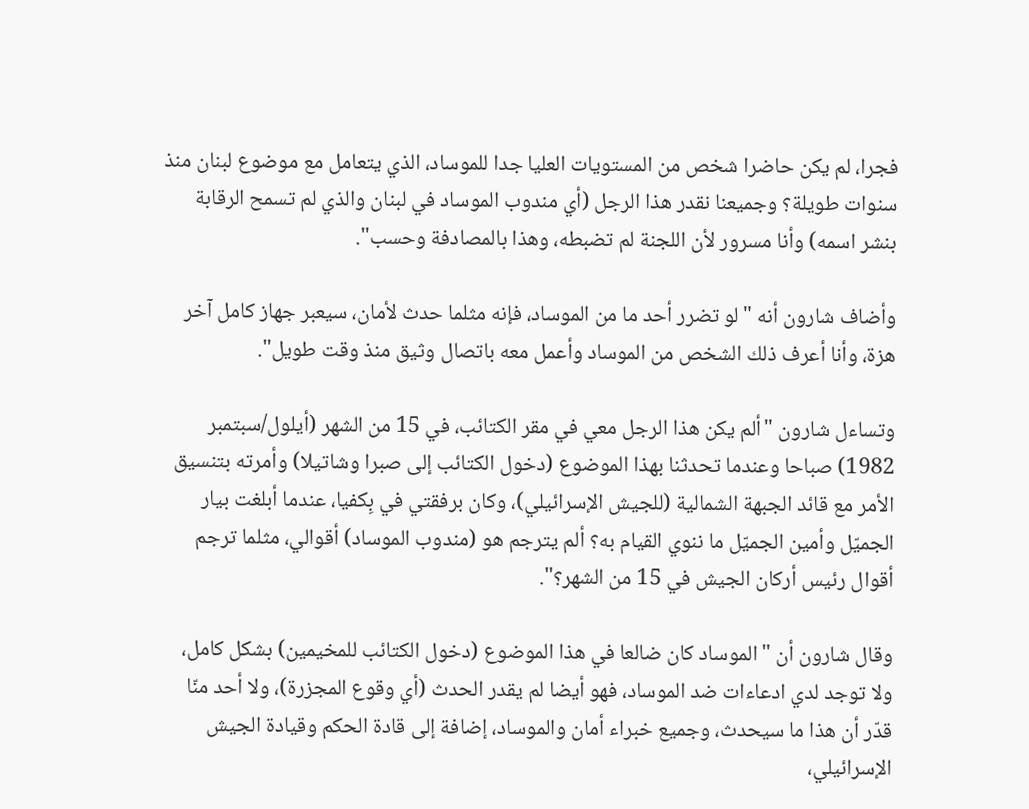فجرا، لم يكن حاضرا شخص من المستويات العليا جدا للموساد، الذي يتعامل مع موضوع لبنان منذ سنوات طويلة؟ وجميعنا نقدر هذا الرجل (أي مندوب الموساد في لبنان والذي لم تسمح الرقابة بنشر اسمه) وأنا مسرور لأن اللجنة لم تضبطه، وهذا بالمصادفة وحسب".

وأضاف شارون أنه "لو تضرر أحد ما من الموساد، فإنه مثلما حدث لأمان، سيعبر جهاز كامل آخر هزة، وأنا أعرف ذلك الشخص من الموساد وأعمل معه باتصال وثيق منذ وقت طويل".

وتساءل شارون "ألم يكن هذا الرجل معي في مقر الكتائب، في 15 من الشهر (أيلول/سبتمبر 1982) صباحا وعندما تحدثنا بهذا الموضوع (دخول الكتائب إلى صبرا وشاتيلا) وأمرته بتنسيق الأمر مع قائد الجبهة الشمالية (للجيش الإسرائيلي)، وكان برفقتي في بِكفيا، عندما أبلغت بيار الجميّل وأمين الجميّل ما ننوي القيام به؟ ألم يترجم هو (مندوب الموساد) أقوالي، مثلما ترجم أقوال رئيس أركان الجيش في 15 من الشهر؟".

وقال شارون أن "الموساد كان ضالعا في هذا الموضوع (دخول الكتائب للمخيمين) بشكل كامل، ولا توجد لدي ادعاءات ضد الموساد، فهو أيضا لم يقدر الحدث (أي وقوع المجزرة)، ولا أحد منّا قدّر أن هذا ما سيحدث، وجميع خبراء أمان والموساد، إضافة إلى قادة الحكم وقيادة الجيش الإسرائيلي،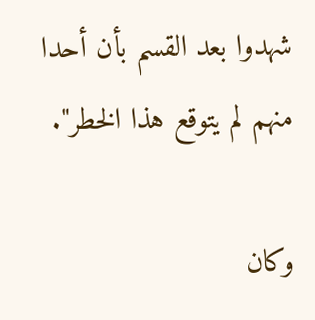شهدوا بعد القسم بأن أحدا منهم لم يتوقع هذا الخطر".

وكان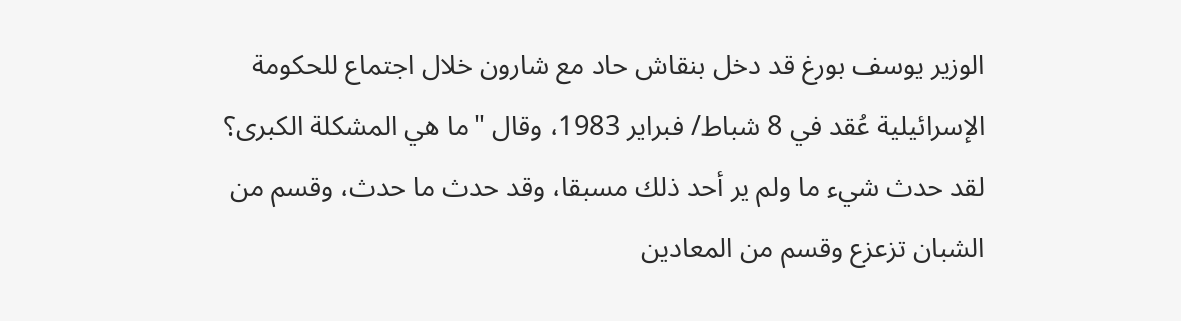الوزير يوسف بورغ قد دخل بنقاش حاد مع شارون خلال اجتماع للحكومة الإسرائيلية عُقد في 8 شباط/ فبراير 1983، وقال "ما هي المشكلة الكبرى؟ لقد حدث شيء ما ولم ير أحد ذلك مسبقا، وقد حدث ما حدث، وقسم من الشبان تزعزع وقسم من المعادين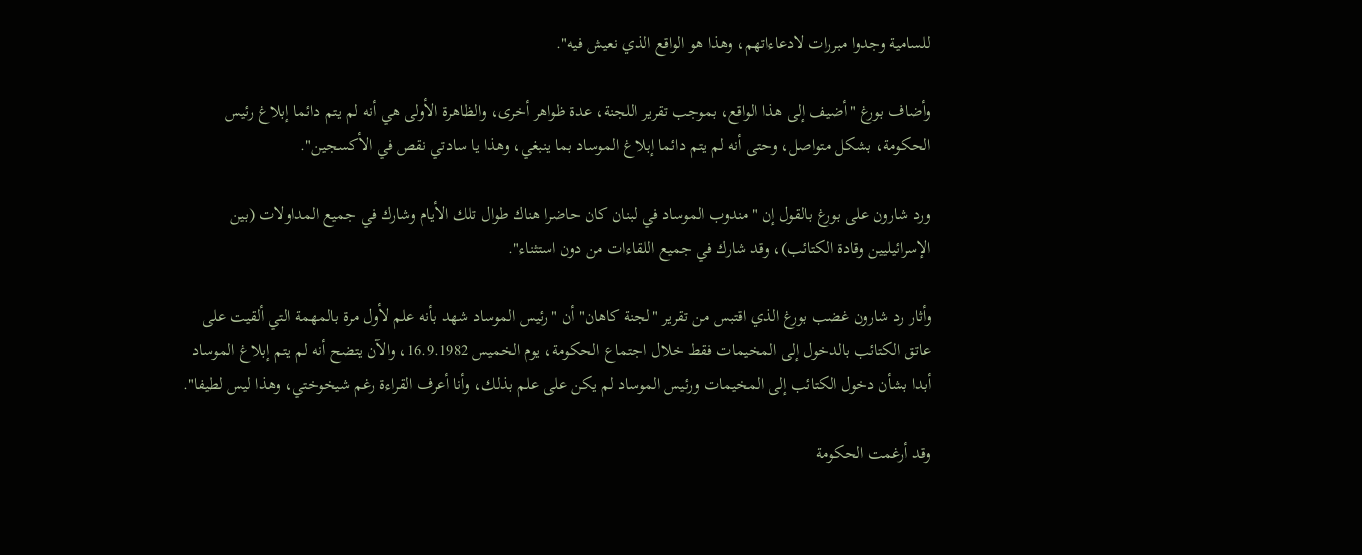للسامية وجدوا مبررات لادعاءاتهم، وهذا هو الواقع الذي نعيش فيه".

وأضاف بورغ "أضيف إلى هذا الواقع، بموجب تقرير اللجنة، عدة ظواهر أخرى، والظاهرة الأولى هي أنه لم يتم دائما إبلاغ رئيس الحكومة، بشكل متواصل، وحتى أنه لم يتم دائما إبلاغ الموساد بما ينبغي، وهذا يا سادتي نقص في الأكسجين".

ورد شارون على بورغ بالقول إن "مندوب الموساد في لبنان كان حاضرا هناك طوال تلك الأيام وشارك في جميع المداولات (بين الإسرائيليين وقادة الكتائب)، وقد شارك في جميع اللقاءات من دون استثناء".

وأثار رد شارون غضب بورغ الذي اقتبس من تقرير "لجنة كاهان" أن "رئيس الموساد شهد بأنه علم لأول مرة بالمهمة التي ألقيت على عاتق الكتائب بالدخول إلى المخيمات فقط خلال اجتماع الحكومة، يوم الخميس 16.9.1982، والآن يتضح أنه لم يتم إبلاغ الموساد أبدا بشأن دخول الكتائب إلى المخيمات ورئيس الموساد لم يكن على علم بذلك، وأنا أعرف القراءة رغم شيخوختي، وهذا ليس لطيفا".

وقد أرغمت الحكومة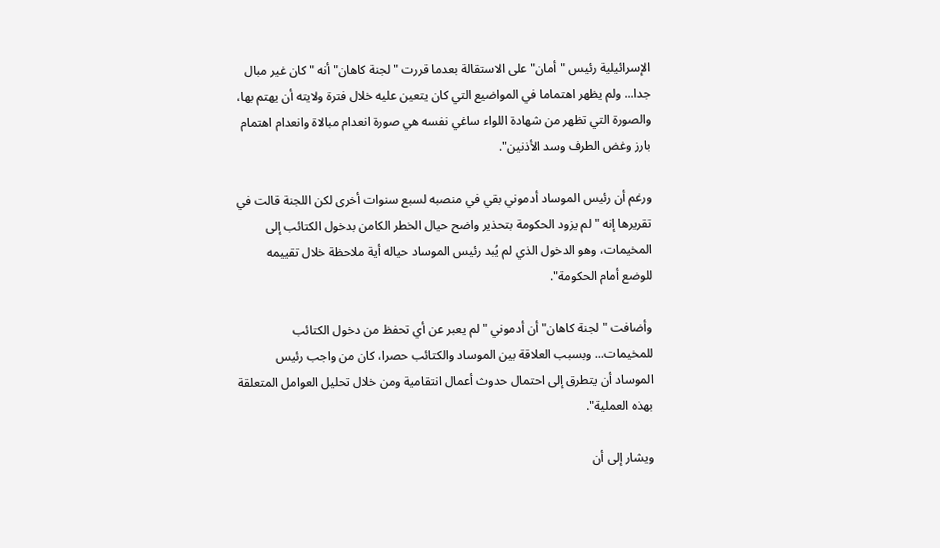الإسرائيلية رئيس "أمان" على الاستقالة بعدما قررت "لجنة كاهان" أنه "كان غير مبال جدا... ولم يظهر اهتماما في المواضيع التي كان يتعين عليه خلال فترة ولايته أن يهتم بها، والصورة التي تظهر من شهادة اللواء ساغي نفسه هي صورة انعدام مبالاة وانعدام اهتمام بارز وغض الطرف وسد الأذنين".

ورغم أن رئيس الموساد أدموني بقي في منصبه لسبع سنوات أخرى لكن اللجنة قالت في تقريرها إنه "لم يزود الحكومة بتحذير واضح حيال الخطر الكامن بدخول الكتائب إلى المخيمات، وهو الدخول الذي لم يُبد رئيس الموساد حياله أية ملاحظة خلال تقييمه للوضع أمام الحكومة".

وأضافت "لجنة كاهان" أن أدموني "لم يعبر عن أي تحفظ من دخول الكتائب للمخيمات... وبسبب العلاقة بين الموساد والكتائب حصرا، كان من واجب رئيس الموساد أن يتطرق إلى احتمال حدوث أعمال انتقامية ومن خلال تحليل العوامل المتعلقة بهذه العملية".

ويشار إلى أن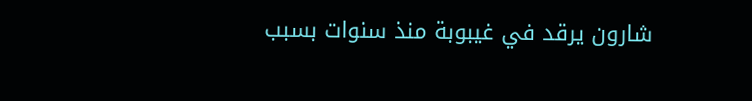شارون يرقد في غيبوبة منذ سنوات بسبب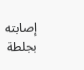إصابته بجلطة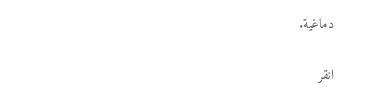دماغية.


انقر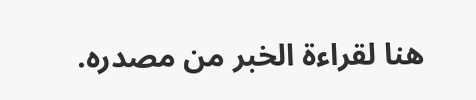هنا لقراءة الخبر من مصدره.